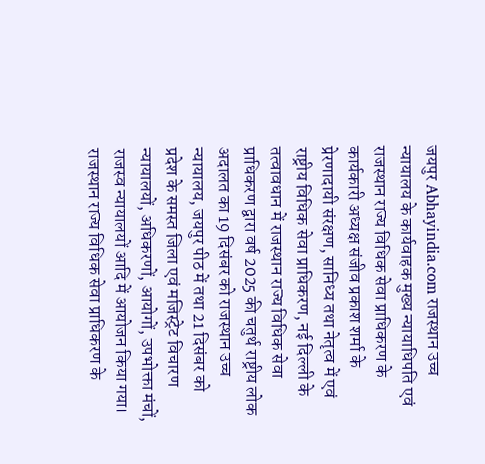जयपुर Abhayindia.com राजस्थान उच्च न्यायालय के कार्यवाहक मुख्य न्यायाधिपति एवं राजस्थान राज्य विधिक सेवा प्राधिकरण के कार्यकारी अध्यक्ष संजीव प्रकाश शर्मा के प्रेरणादायी संरक्षण, सानिध्य तथा नेतृत्व में एवं राष्ट्रीय विधिक सेवा प्राधिकरण, नई दिल्ली के तत्वावधान में राजस्थान राज्य विधिक सेवा प्राधिकरण द्वारा वर्ष 2025 की चतुर्थ राष्ट्रीय लोक अदालत का 19 दिसंबर को राजस्थान उच्च न्यायालय, जयपुर पीठ में तथा 21 दिसंबर को प्रदेश के समस्त जिला एवं मजिस्ट्रेट विचारण न्यायालयों, अधिकरणों, आयोगों, उपभोक्ता मंचों, राजस्व न्यायालयों आदि में आयोजन किया गया।
राजस्थान राज्य विधिक सेवा प्राधिकरण के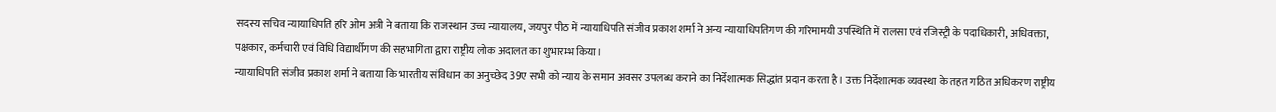सदस्य सचिव न्यायाधिपति हरि ओम अत्री ने बताया कि राजस्थान उच्च न्यायालय, जयपुर पीठ में न्यायाधिपति संजीव प्रकाश शर्मा ने अन्य न्यायाधिपतिगण की गरिमामयी उपस्थिति में रालसा एवं रजिस्ट्री के पदाधिकारी, अधिवक्ता, पक्षकार, कर्मचारी एवं विधि विद्यार्थीगण की सहभागिता द्वारा राष्ट्रीय लोक अदालत का शुभारम्भ किया।
न्यायाधिपति संजीव प्रकाश शर्मा ने बताया कि भारतीय संविधान का अनुच्छेद 39ए सभी को न्याय के समान अवसर उपलब्ध कराने का निर्देशात्मक सिद्धांत प्रदान करता है। उक्त निर्देशात्मक व्यवस्था के तहत गठित अधिकरण राष्ट्रीय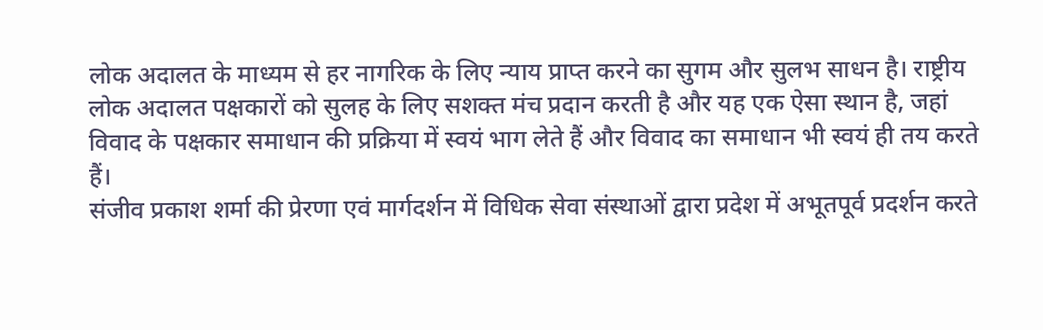लोक अदालत के माध्यम से हर नागरिक के लिए न्याय प्राप्त करने का सुगम और सुलभ साधन है। राष्ट्रीय लोक अदालत पक्षकारों को सुलह के लिए सशक्त मंच प्रदान करती है और यह एक ऐसा स्थान है, जहां विवाद के पक्षकार समाधान की प्रक्रिया में स्वयं भाग लेते हैं और विवाद का समाधान भी स्वयं ही तय करते हैं।
संजीव प्रकाश शर्मा की प्रेरणा एवं मार्गदर्शन में विधिक सेवा संस्थाओं द्वारा प्रदेश में अभूतपूर्व प्रदर्शन करते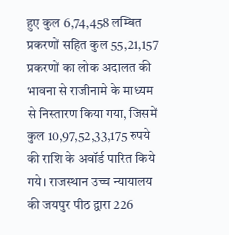हुए कुल 6,74,458 लम्बित प्रकरणों सहित कुल 55,21,157 प्रकरणों का लोक अदालत की भावना से राजीनामे के माध्यम से निस्तारण किया गया, जिसमें कुल 10,97,52,33,175 रुपये की राशि के अवॉर्ड पारित किये गये। राजस्थान उच्च न्यायालय की जयपुर पीठ द्वारा 226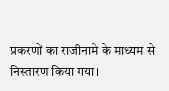प्रकरणों का राजीनामे के माध्यम से निस्तारण किया गया।